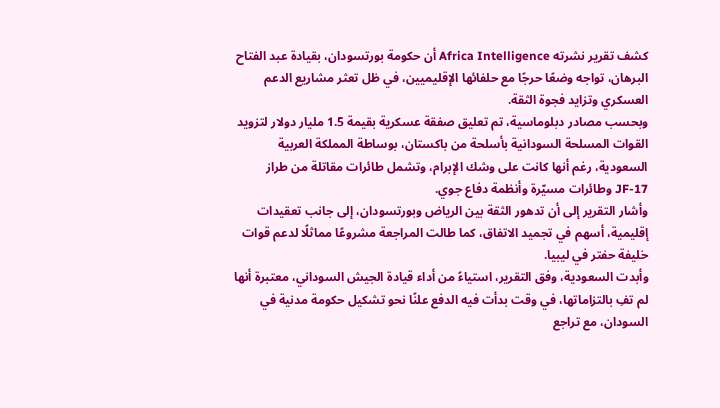كشف تقرير نشرته Africa Intelligence أن حكومة بورتسودان، بقيادة عبد الفتاح البرهان، تواجه وضعًا حرجًا مع حلفائها الإقليميين، في ظل تعثر مشاريع الدعم العسكري وتزايد فجوة الثقة.
وبحسب مصادر دبلوماسية، تم تعليق صفقة عسكرية بقيمة 1.5 مليار دولار لتزويد القوات المسلحة السودانية بأسلحة من باكستان، بوساطة المملكة العربية السعودية، رغم أنها كانت على وشك الإبرام، وتشمل طائرات مقاتلة من طراز JF-17 وطائرات مسيّرة وأنظمة دفاع جوي.
وأشار التقرير إلى أن تدهور الثقة بين الرياض وبورتسودان، إلى جانب تعقيدات إقليمية، أسهم في تجميد الاتفاق، كما طالت المراجعة مشروعًا مماثلًا لدعم قوات خليفة حفتر في ليبيا.
وأبدت السعودية، وفق التقرير، استياءً من أداء قيادة الجيش السوداني، معتبرة أنها لم تفِ بالتزاماتها، في وقت بدأت فيه الدفع علنًا نحو تشكيل حكومة مدنية في السودان، مع تراجع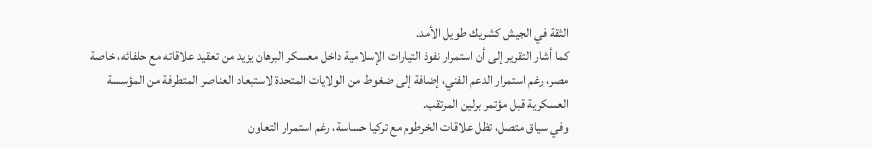الثقة في الجيش كشريك طويل الأمد.
كما أشار التقرير إلى أن استمرار نفوذ التيارات الإسلامية داخل معسكر البرهان يزيد من تعقيد علاقاته مع حلفائه، خاصة مصر، رغم استمرار الدعم الفني، إضافة إلى ضغوط من الولايات المتحدة لاستبعاد العناصر المتطرفة من المؤسسة العسكرية قبل مؤتمر برلين المرتقب.
وفي سياق متصل، تظل علاقات الخرطوم مع تركيا حساسة، رغم استمرار التعاون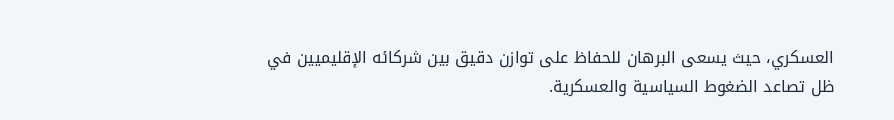العسكري، حيث يسعى البرهان للحفاظ على توازن دقيق بين شركائه الإقليميين في ظل تصاعد الضغوط السياسية والعسكرية.